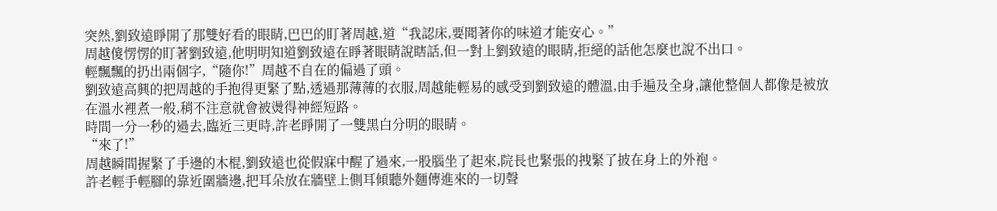突然,劉致遠睜開了那雙好看的眼睛,巴巴的盯著周越,道“我認床,要聞著你的味道才能安心。”
周越傻愣愣的盯著劉致遠,他明明知道劉致遠在睜著眼睛說瞎話,但一對上劉致遠的眼睛,拒絕的話他怎麼也說不出口。
輕飄飄的扔出兩個字,“隨你!”周越不自在的偏過了頭。
劉致遠高興的把周越的手抱得更緊了點,透過那薄薄的衣服,周越能輕易的感受到劉致遠的體溫,由手遍及全身,讓他整個人都像是被放在溫水裡煮一般,稍不注意就會被燙得神經短路。
時間一分一秒的過去,臨近三更時,許老睜開了一雙黑白分明的眼睛。
“來了!”
周越瞬間握緊了手邊的木棍,劉致遠也從假寐中醒了過來,一股腦坐了起來,院長也緊張的拽緊了披在身上的外袍。
許老輕手輕腳的靠近圍牆邊,把耳朵放在牆壁上側耳傾聽外麵傳進來的一切聲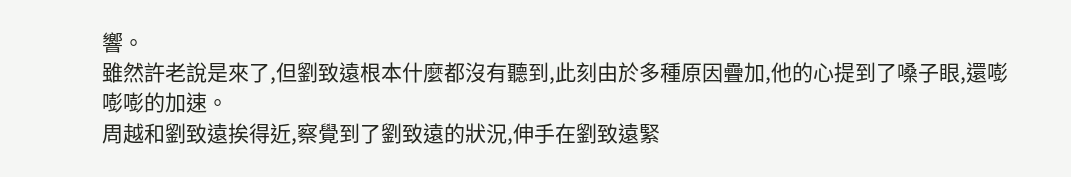響。
雖然許老說是來了,但劉致遠根本什麼都沒有聽到,此刻由於多種原因疊加,他的心提到了嗓子眼,還嘭嘭嘭的加速。
周越和劉致遠挨得近,察覺到了劉致遠的狀況,伸手在劉致遠緊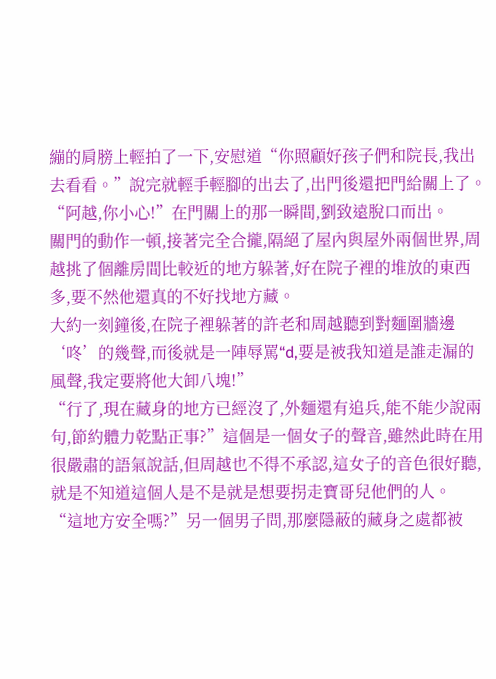繃的肩膀上輕拍了一下,安慰道“你照顧好孩子們和院長,我出去看看。”說完就輕手輕腳的出去了,出門後還把門給關上了。
“阿越,你小心!”在門關上的那一瞬間,劉致遠脫口而出。
關門的動作一頓,接著完全合攏,隔絕了屋內與屋外兩個世界,周越挑了個離房間比較近的地方躲著,好在院子裡的堆放的東西多,要不然他還真的不好找地方藏。
大約一刻鐘後,在院子裡躲著的許老和周越聽到對麵圍牆邊‘咚’的幾聲,而後就是一陣辱罵“d,要是被我知道是誰走漏的風聲,我定要將他大卸八塊!”
“行了,現在藏身的地方已經沒了,外麵還有追兵,能不能少說兩句,節約體力乾點正事?”這個是一個女子的聲音,雖然此時在用很嚴肅的語氣說話,但周越也不得不承認,這女子的音色很好聽,就是不知道這個人是不是就是想要拐走寶哥兒他們的人。
“這地方安全嗎?”另一個男子問,那麼隱蔽的藏身之處都被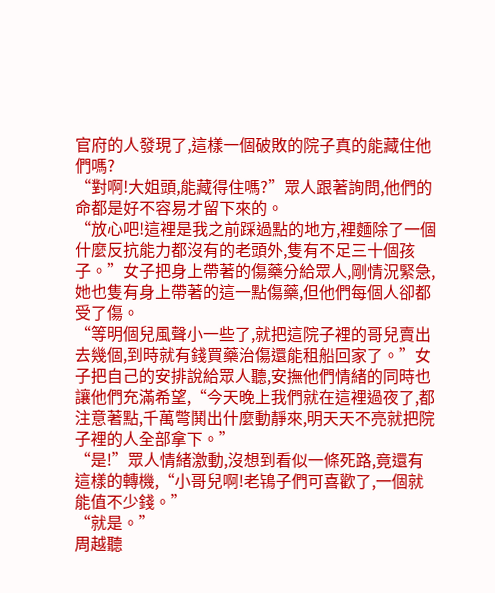官府的人發現了,這樣一個破敗的院子真的能藏住他們嗎?
“對啊!大姐頭,能藏得住嗎?”眾人跟著詢問,他們的命都是好不容易才留下來的。
“放心吧!這裡是我之前踩過點的地方,裡麵除了一個什麼反抗能力都沒有的老頭外,隻有不足三十個孩子。”女子把身上帶著的傷藥分給眾人,剛情況緊急,她也隻有身上帶著的這一點傷藥,但他們每個人卻都受了傷。
“等明個兒風聲小一些了,就把這院子裡的哥兒賣出去幾個,到時就有錢買藥治傷還能租船回家了。”女子把自己的安排說給眾人聽,安撫他們情緒的同時也讓他們充滿希望,“今天晚上我們就在這裡過夜了,都注意著點,千萬彆鬨出什麼動靜來,明天天不亮就把院子裡的人全部拿下。”
“是!”眾人情緒激動,沒想到看似一條死路,竟還有這樣的轉機,“小哥兒啊!老鴇子們可喜歡了,一個就能值不少錢。”
“就是。”
周越聽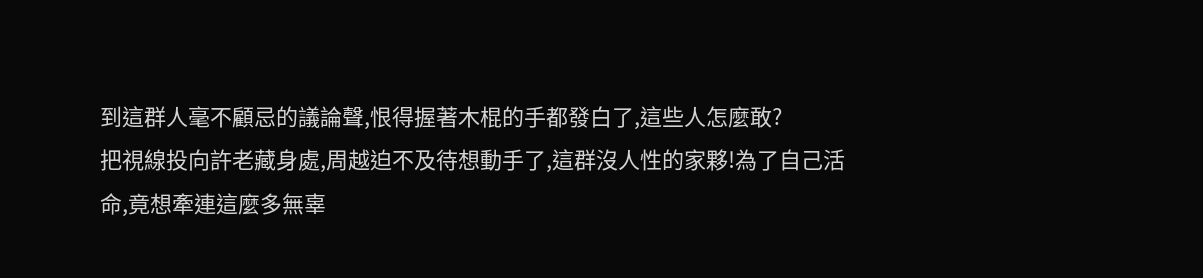到這群人毫不顧忌的議論聲,恨得握著木棍的手都發白了,這些人怎麼敢?
把視線投向許老藏身處,周越迫不及待想動手了,這群沒人性的家夥!為了自己活命,竟想牽連這麼多無辜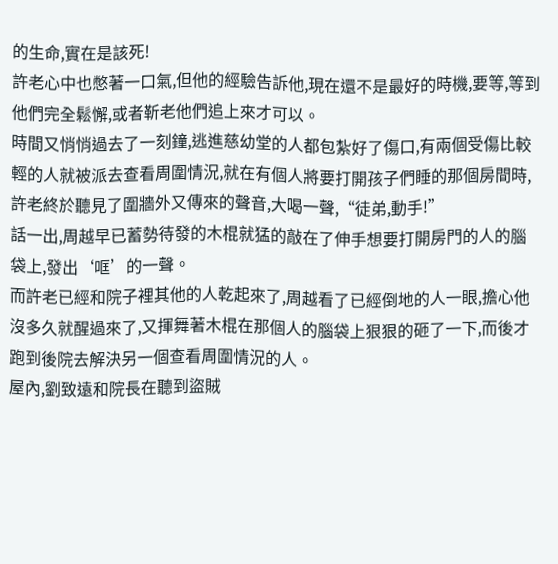的生命,實在是該死!
許老心中也憋著一口氣,但他的經驗告訴他,現在還不是最好的時機,要等,等到他們完全鬆懈,或者靳老他們追上來才可以。
時間又悄悄過去了一刻鐘,逃進慈幼堂的人都包紮好了傷口,有兩個受傷比較輕的人就被派去查看周圍情況,就在有個人將要打開孩子們睡的那個房間時,許老終於聽見了圍牆外又傳來的聲音,大喝一聲,“徒弟,動手!”
話一出,周越早已蓄勢待發的木棍就猛的敲在了伸手想要打開房門的人的腦袋上,發出‘哐’的一聲。
而許老已經和院子裡其他的人乾起來了,周越看了已經倒地的人一眼,擔心他沒多久就醒過來了,又揮舞著木棍在那個人的腦袋上狠狠的砸了一下,而後才跑到後院去解決另一個查看周圍情況的人。
屋內,劉致遠和院長在聽到盜賊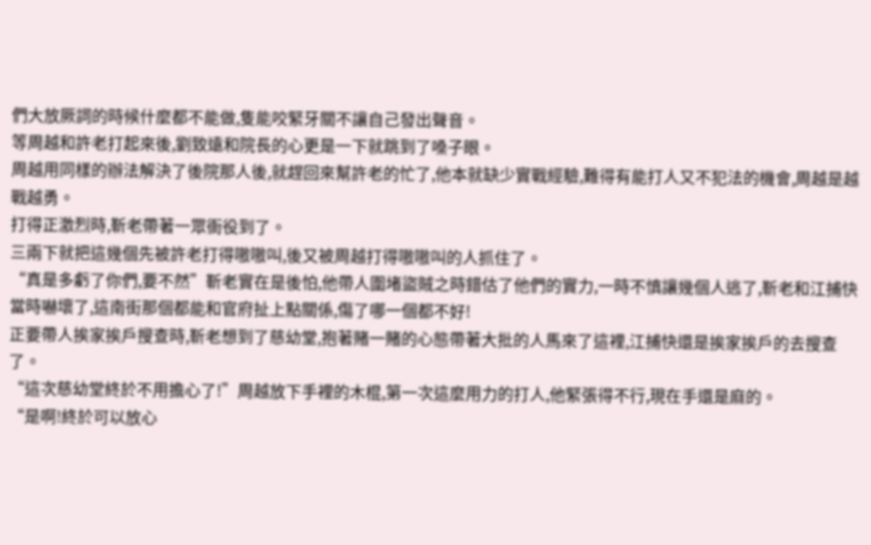們大放厥詞的時候什麼都不能做,隻能咬緊牙關不讓自己發出聲音。
等周越和許老打起來後,劉致遠和院長的心更是一下就跳到了嗓子眼。
周越用同樣的辦法解決了後院那人後,就趕回來幫許老的忙了,他本就缺少實戰經驗,難得有能打人又不犯法的機會,周越是越戰越勇。
打得正激烈時,靳老帶著一眾衙役到了。
三兩下就把這幾個先被許老打得嗷嗷叫,後又被周越打得嗷嗷叫的人抓住了。
“真是多虧了你們,要不然”靳老實在是後怕,他帶人圍堵盜賊之時錯估了他們的實力,一時不慎讓幾個人逃了,靳老和江捕快當時嚇壞了,這南街那個都能和官府扯上點關係,傷了哪一個都不好!
正要帶人挨家挨戶搜查時,靳老想到了慈幼堂,抱著賭一賭的心態帶著大批的人馬來了這裡,江捕快還是挨家挨戶的去搜查了。
“這次慈幼堂終於不用擔心了!”周越放下手裡的木棍,第一次這麼用力的打人,他緊張得不行,現在手還是麻的。
“是啊!終於可以放心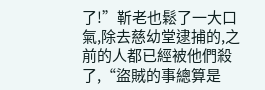了!”靳老也鬆了一大口氣,除去慈幼堂逮捕的,之前的人都已經被他們殺了,“盜賊的事總算是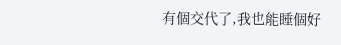有個交代了,我也能睡個好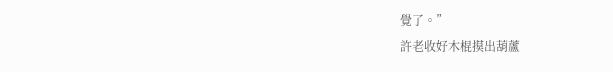覺了。”
許老收好木棍摸出葫蘆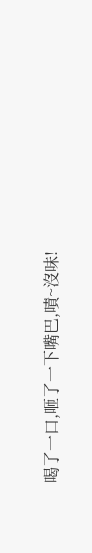喝了一口,咂了一下嘴巴,嘖~沒味!